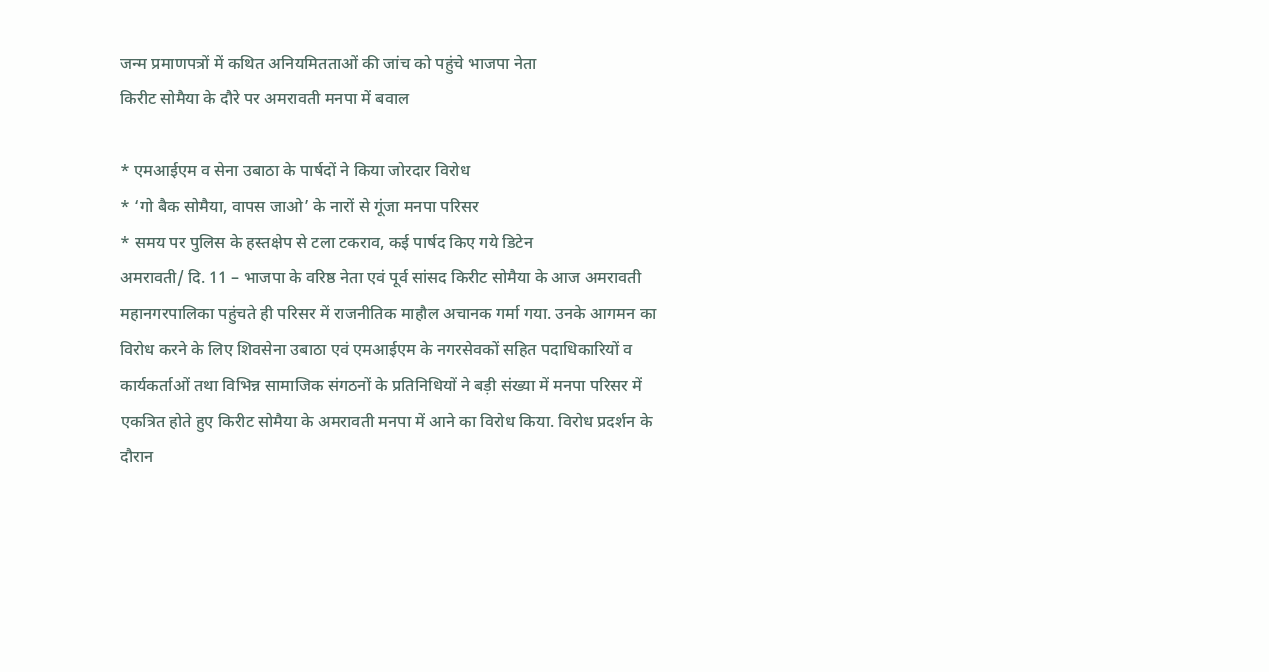जन्म प्रमाणपत्रों में कथित अनियमितताओं की जांच को पहुंचे भाजपा नेता
किरीट सोमैया के दौरे पर अमरावती मनपा में बवाल

* एमआईएम व सेना उबाठा के पार्षदों ने किया जोरदार विरोध
* ‘गो बैक सोमैया, वापस जाओ’ के नारों से गूंजा मनपा परिसर
* समय पर पुलिस के हस्तक्षेप से टला टकराव, कई पार्षद किए गये डिटेन
अमरावती/ दि. 11 – भाजपा के वरिष्ठ नेता एवं पूर्व सांसद किरीट सोमैया के आज अमरावती महानगरपालिका पहुंचते ही परिसर में राजनीतिक माहौल अचानक गर्मा गया. उनके आगमन का विरोध करने के लिए शिवसेना उबाठा एवं एमआईएम के नगरसेवकों सहित पदाधिकारियों व कार्यकर्ताओं तथा विभिन्न सामाजिक संगठनों के प्रतिनिधियों ने बड़ी संख्या में मनपा परिसर में एकत्रित होते हुए किरीट सोमैया के अमरावती मनपा में आने का विरोध किया. विरोध प्रदर्शन के दौरान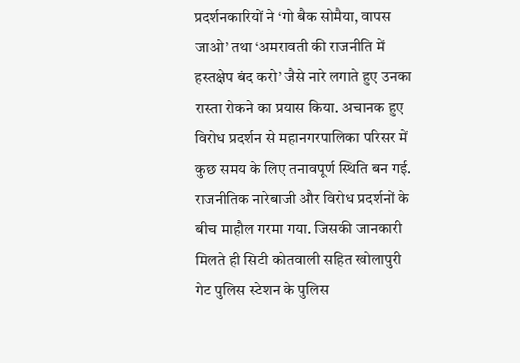प्रदर्शनकारियों ने ‘गो बैक सोमैया, वापस जाओ’ तथा ‘अमरावती की राजनीति में हस्तक्षेप बंद करो’ जैसे नारे लगाते हुए उनका रास्ता रोकने का प्रयास किया. अचानक हुए विरोध प्रदर्शन से महानगरपालिका परिसर में कुछ समय के लिए तनावपूर्ण स्थिति बन गई. राजनीतिक नारेबाजी और विरोध प्रदर्शनों के बीच माहौल गरमा गया. जिसकी जानकारी मिलते ही सिटी कोतवाली सहित खोलापुरी गेट पुलिस स्टेशन के पुलिस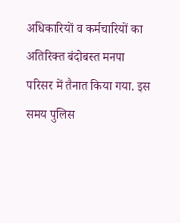अधिकारियों व कर्मचारियों का अतिरिक्त बंदोबस्त मनपा परिसर में तैनात किया गया. इस समय पुलिस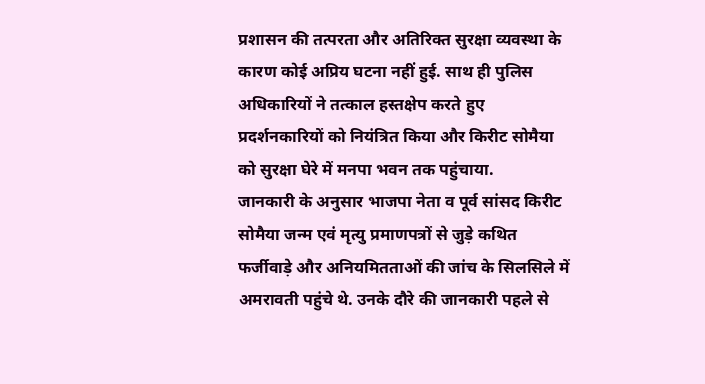प्रशासन की तत्परता और अतिरिक्त सुरक्षा व्यवस्था के कारण कोई अप्रिय घटना नहीं हुई. साथ ही पुलिस अधिकारियों ने तत्काल हस्तक्षेप करते हुए प्रदर्शनकारियों को नियंत्रित किया और किरीट सोमैया को सुरक्षा घेरे में मनपा भवन तक पहुंचाया.
जानकारी के अनुसार भाजपा नेता व पूर्व सांसद किरीट सोमैया जन्म एवं मृत्यु प्रमाणपत्रों से जुड़े कथित फर्जीवाड़े और अनियमितताओं की जांच के सिलसिले में अमरावती पहुंचे थे. उनके दौरे की जानकारी पहले से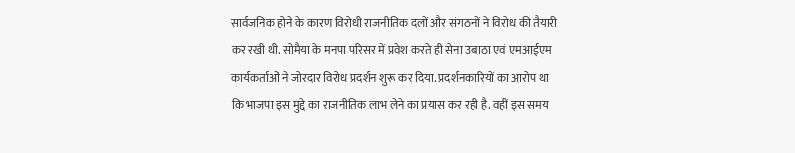सार्वजनिक होने के कारण विरोधी राजनीतिक दलों और संगठनों ने विरोध की तैयारी कर रखी थी. सोमैया के मनपा परिसर में प्रवेश करते ही सेना उबाठा एवं एमआईएम कार्यकर्ताओं ने जोरदार विरोध प्रदर्शन शुरू कर दिया. प्रदर्शनकारियों का आरोप था कि भाजपा इस मुद्दे का राजनीतिक लाभ लेने का प्रयास कर रही है. वहीं इस समय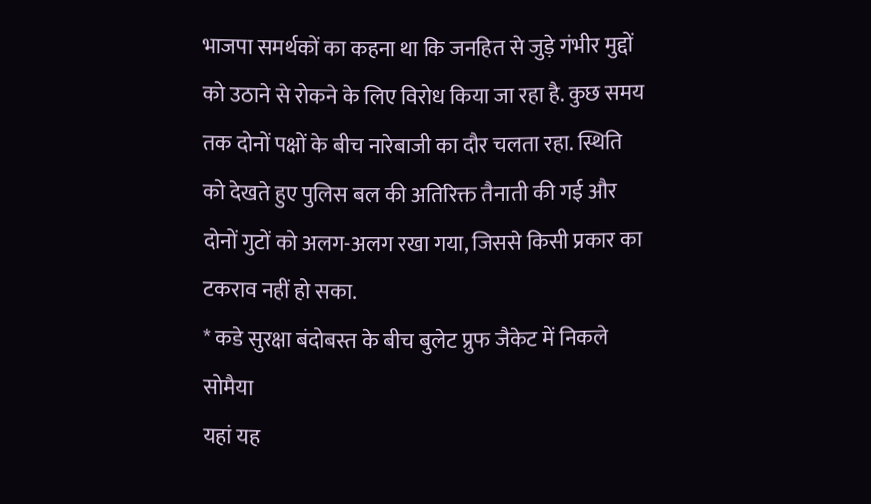भाजपा समर्थकों का कहना था कि जनहित से जुड़े गंभीर मुद्दों को उठाने से रोकने के लिए विरोध किया जा रहा है. कुछ समय तक दोनों पक्षों के बीच नारेबाजी का दौर चलता रहा. स्थिति को देखते हुए पुलिस बल की अतिरिक्त तैनाती की गई और दोनों गुटों को अलग-अलग रखा गया, जिससे किसी प्रकार का टकराव नहीं हो सका.
* कडे सुरक्षा बंदोबस्त के बीच बुलेट प्रुफ जैकेट में निकले सोमैया
यहां यह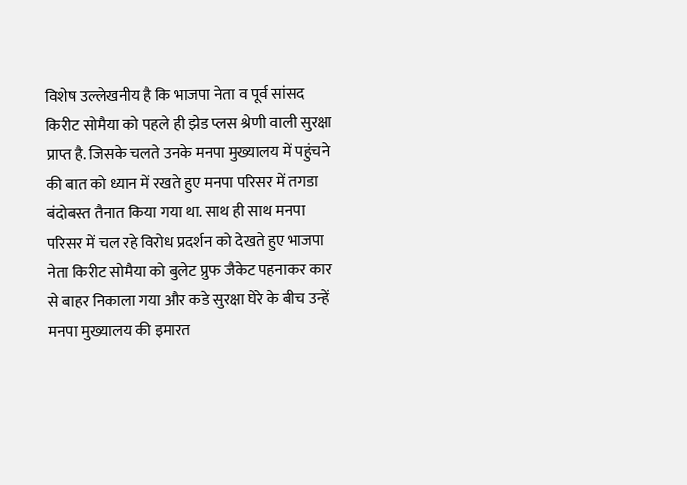विशेष उल्लेखनीय है कि भाजपा नेता व पूर्व सांसद किरीट सोमैया को पहले ही झेड प्लस श्रेणी वाली सुरक्षा प्राप्त है. जिसके चलते उनके मनपा मुख्यालय में पहुंचने की बात को ध्यान में रखते हुए मनपा परिसर में तगडा बंदोबस्त तैनात किया गया था. साथ ही साथ मनपा परिसर में चल रहे विरोध प्रदर्शन को देखते हुए भाजपा नेता किरीट सोमैया को बुलेट प्रुफ जैकेट पहनाकर कार से बाहर निकाला गया और कडे सुरक्षा घेरे के बीच उन्हें मनपा मुख्यालय की इमारत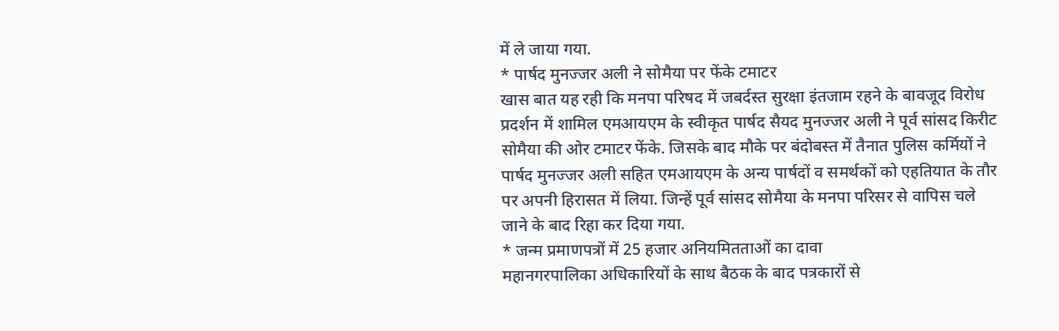में ले जाया गया.
* पार्षद मुनज्जर अली ने सोमैया पर फेंके टमाटर
खास बात यह रही कि मनपा परिषद में जबर्दस्त सुरक्षा इंतजाम रहने के बावजूद विरोध प्रदर्शन में शामिल एमआयएम के स्वीकृत पार्षद सैयद मुनज्जर अली ने पूर्व सांसद किरीट सोमैया की ओर टमाटर फेंके. जिसके बाद मौके पर बंदोबस्त में तैनात पुलिस कर्मियों ने पार्षद मुनज्जर अली सहित एमआयएम के अन्य पार्षदों व समर्थकों को एहतियात के तौर पर अपनी हिरासत में लिया. जिन्हें पूर्व सांसद सोमैया के मनपा परिसर से वापिस चले जाने के बाद रिहा कर दिया गया.
* जन्म प्रमाणपत्रों में 25 हजार अनियमितताओं का दावा
महानगरपालिका अधिकारियों के साथ बैठक के बाद पत्रकारों से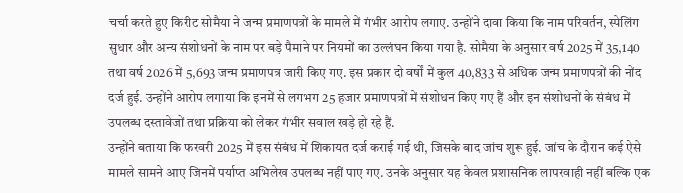चर्चा करते हुए किरीट सोमैया ने जन्म प्रमाणपत्रों के मामले में गंभीर आरोप लगाए. उन्होंने दावा किया कि नाम परिवर्तन, स्पेलिंग सुधार और अन्य संशोधनों के नाम पर बड़े पैमाने पर नियमों का उल्लंघन किया गया है. सोमैया के अनुसार वर्ष 2025 में 35,140 तथा वर्ष 2026 में 5,693 जन्म प्रमाणपत्र जारी किए गए. इस प्रकार दो वर्षों में कुल 40,833 से अधिक जन्म प्रमाणपत्रों की नोंद दर्ज हुई. उन्होंने आरोप लगाया कि इनमें से लगभग 25 हजार प्रमाणपत्रों में संशोधन किए गए हैं और इन संशोधनों के संबंध में उपलब्ध दस्तावेजों तथा प्रक्रिया को लेकर गंभीर सवाल खड़े हो रहे हैं.
उन्होंने बताया कि फरवरी 2025 में इस संबंध में शिकायत दर्ज कराई गई थी, जिसके बाद जांच शुरू हुई. जांच के दौरान कई ऐसे मामले सामने आए जिनमें पर्याप्त अभिलेख उपलब्ध नहीं पाए गए. उनके अनुसार यह केवल प्रशासनिक लापरवाही नहीं बल्कि एक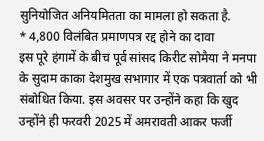सुनियोजित अनियमितता का मामला हो सकता है.
* 4,800 विलंबित प्रमाणपत्र रद्द होने का दावा
इस पूरे हंगामें के बीच पूर्व सांसद किरीट सोमैया ने मनपा के सुदाम काका देशमुख सभागार में एक पत्रवार्ता को भी संबोधित किया. इस अवसर पर उन्होंने कहा कि खुद उन्होंने ही फरवरी 2025 में अमरावती आकर फर्जी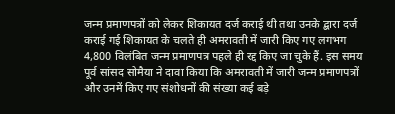जन्म प्रमाणपत्रों को लेकर शिकायत दर्ज कराई थी तथा उनके द्बारा दर्ज कराई गई शिकायत के चलते ही अमरावती में जारी किए गए लगभग 4,800 विलंबित जन्म प्रमाणपत्र पहले ही रद्द किए जा चुके हैं. इस समय पूर्व सांसद सोमैया ने दावा किया कि अमरावती में जारी जन्म प्रमाणपत्रों और उनमें किए गए संशोधनों की संख्या कई बड़े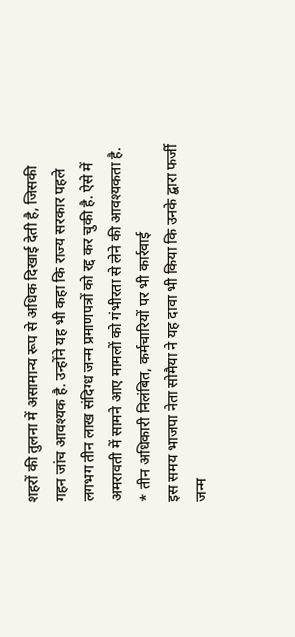शहरों की तुलना में असामान्य रूप से अधिक दिखाई देती है, जिसकी गहन जांच आवश्यक है. उन्होंने यह भी कहा कि राज्य सरकार पहले लगभग तीन लाख संदिग्ध जन्म प्रमाणपत्रों को रद्द कर चुकी है. ऐसे में अमरावती में सामने आए मामलों को गंभीरता से लेने की आवश्यकता है.
* तीन अधिकारी निलंबित, कर्मचारियों पर भी कार्रवाई
इस समय भाजपा नेता सोमैया ने यह दावा भी किया कि उनके द्बारा फर्जी जन्म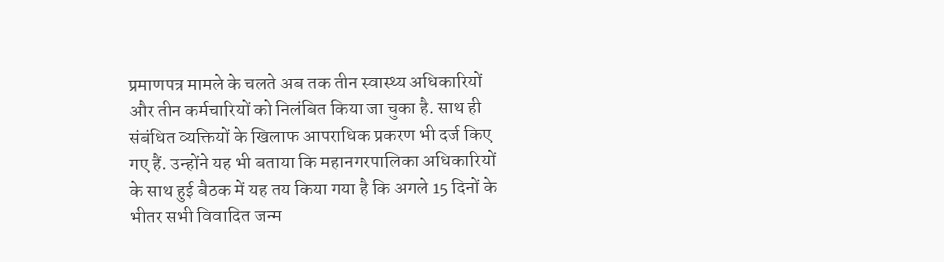प्रमाणपत्र मामले के चलते अब तक तीन स्वास्थ्य अधिकारियों और तीन कर्मचारियों को निलंबित किया जा चुका है. साथ ही संबंधित व्यक्तियों के खिलाफ आपराधिक प्रकरण भी दर्ज किए गए हैं. उन्होंने यह भी बताया कि महानगरपालिका अधिकारियों के साथ हुई बैठक में यह तय किया गया है कि अगले 15 दिनों के भीतर सभी विवादित जन्म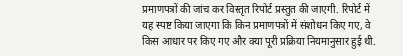प्रमाणपत्रों की जांच कर विस्तृत रिपोर्ट प्रस्तुत की जाएगी. रिपोर्ट में यह स्पष्ट किया जाएगा कि किन प्रमाणपत्रों में संशोधन किए गए, वे किस आधार पर किए गए और क्या पूरी प्रक्रिया नियमानुसार हुई थी.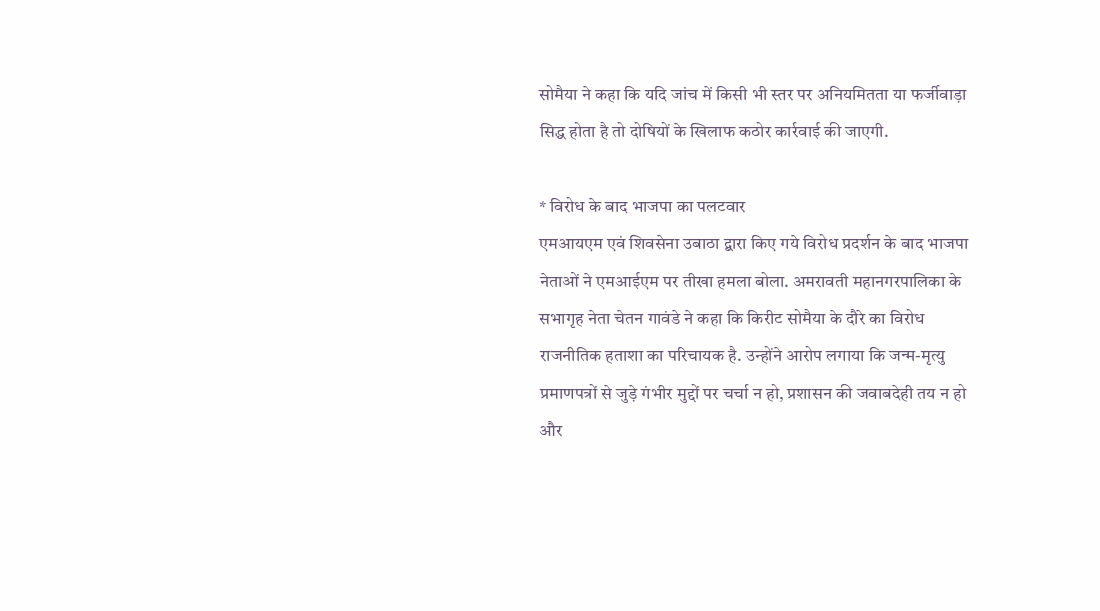सोमैया ने कहा कि यदि जांच में किसी भी स्तर पर अनियमितता या फर्जीवाड़ा सिद्ध होता है तो दोषियों के खिलाफ कठोर कार्रवाई की जाएगी.

* विरोध के बाद भाजपा का पलटवार
एमआयएम एवं शिवसेना उबाठा द्बारा किए गये विरोध प्रदर्शन के बाद भाजपा नेताओं ने एमआईएम पर तीखा हमला बोला. अमरावती महानगरपालिका के सभागृह नेता चेतन गावंडे ने कहा कि किरीट सोमैया के दौरे का विरोध राजनीतिक हताशा का परिचायक है. उन्होंने आरोप लगाया कि जन्म-मृत्यु प्रमाणपत्रों से जुड़े गंभीर मुद्दों पर चर्चा न हो, प्रशासन की जवाबदेही तय न हो और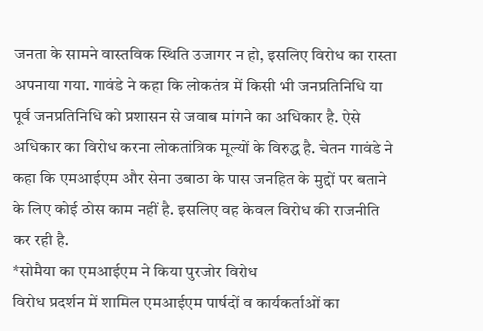जनता के सामने वास्तविक स्थिति उजागर न हो, इसलिए विरोध का रास्ता अपनाया गया. गावंडे ने कहा कि लोकतंत्र में किसी भी जनप्रतिनिधि या पूर्व जनप्रतिनिधि को प्रशासन से जवाब मांगने का अधिकार है. ऐसे अधिकार का विरोध करना लोकतांत्रिक मूल्यों के विरुद्ध है. चेतन गावंडे ने कहा कि एमआईएम और सेना उबाठा के पास जनहित के मुद्दों पर बताने के लिए कोई ठोस काम नहीं है. इसलिए वह केवल विरोध की राजनीति कर रही है.
*सोमैया का एमआईएम ने किया पुरजोर विरोध
विरोध प्रदर्शन में शामिल एमआईएम पार्षदों व कार्यकर्ताओं का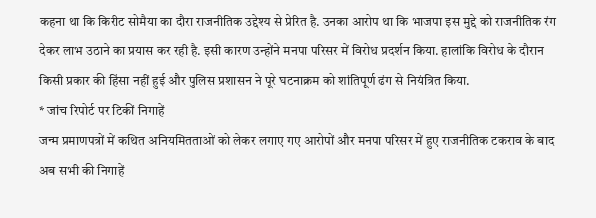कहना था कि किरीट सोमैया का दौरा राजनीतिक उद्देश्य से प्रेरित है. उनका आरोप था कि भाजपा इस मुद्दे को राजनीतिक रंग देकर लाभ उठाने का प्रयास कर रही है. इसी कारण उन्होंने मनपा परिसर में विरोध प्रदर्शन किया. हालांकि विरोध के दौरान किसी प्रकार की हिंसा नहीं हुई और पुलिस प्रशासन ने पूरे घटनाक्रम को शांतिपूर्ण ढंग से नियंत्रित किया.
* जांच रिपोर्ट पर टिकीं निगाहें
जन्म प्रमाणपत्रों में कथित अनियमितताओं को लेकर लगाए गए आरोपों और मनपा परिसर में हुए राजनीतिक टकराव के बाद अब सभी की निगाहें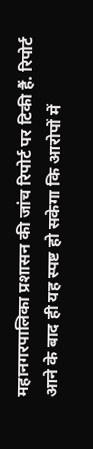महानगरपालिका प्रशासन की जांच रिपोर्ट पर टिकी हैं. रिपोर्ट आने के बाद ही यह स्पष्ट हो सकेगा कि आरोपों में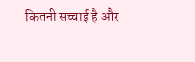कितनी सच्चाई है और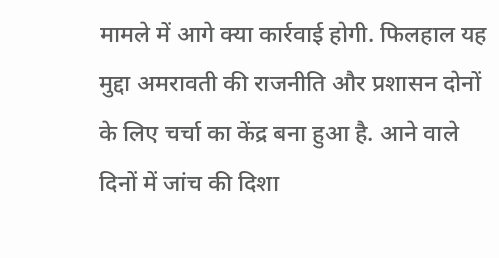मामले में आगे क्या कार्रवाई होगी. फिलहाल यह मुद्दा अमरावती की राजनीति और प्रशासन दोनों के लिए चर्चा का केंद्र बना हुआ है. आने वाले दिनों में जांच की दिशा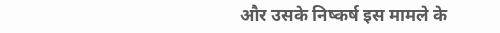और उसके निष्कर्ष इस मामले के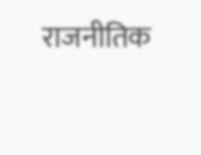राजनीतिक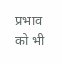प्रभाव को भी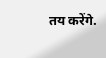तय करेंगे.